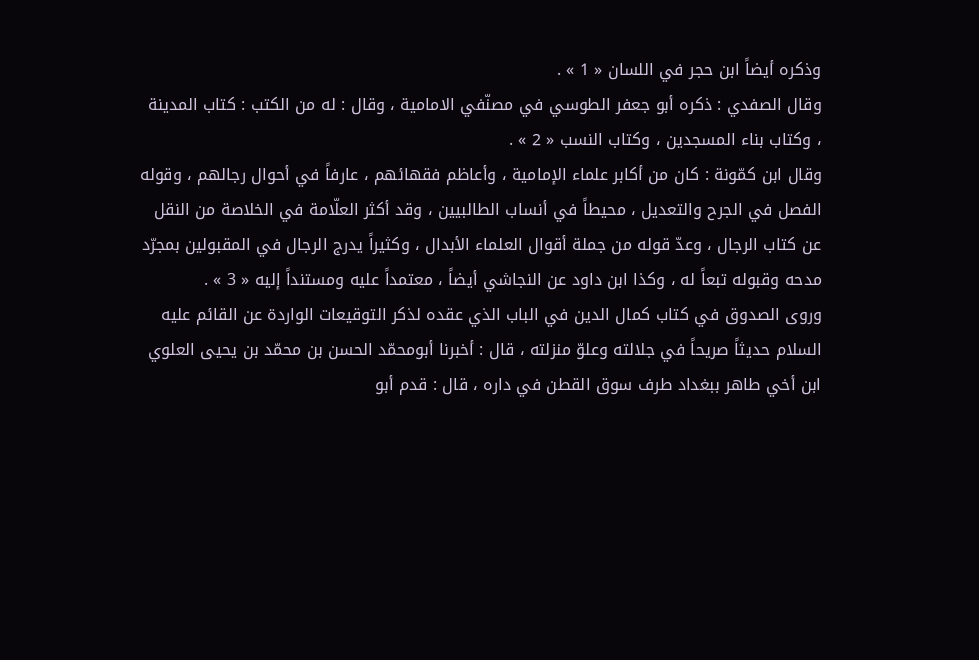وذكره أيضاً ابن حجر في اللسان « 1 » .
وقال الصفدي : ذكره أبو جعفر الطوسي في مصنّفي الامامية ، وقال : له من الكتب : كتاب المدينة ، وكتاب بناء المسجدين ، وكتاب النسب « 2 » .
وقال ابن كمّونة : كان من أكابر علماء الإمامية ، وأعاظم فقهائهم ، عارفاً في أحوال رجالهم ، وقوله الفصل في الجرح والتعديل ، محيطاً في أنساب الطالبيين ، وقد أكثر العلّامة في الخلاصة من النقل عن كتاب الرجال ، وعدّ قوله من جملة أقوال العلماء الأبدال ، وكثيراً يدرج الرجال في المقبولين بمجرّد مدحه وقبوله تبعاً له ، وكذا ابن داود عن النجاشي أيضاً ، معتمداً عليه ومستنداً إليه « 3 » .
وروى الصدوق في كتاب كمال الدين في الباب الذي عقده لذكر التوقيعات الواردة عن القائم عليه السلام حديثاً صريحاً في جلالته وعلوّ منزلته ، قال : أخبرنا أبومحمّد الحسن بن محمّد بن يحيى العلوي ابن أخي طاهر ببغداد طرف سوق القطن في داره ، قال : قدم أبو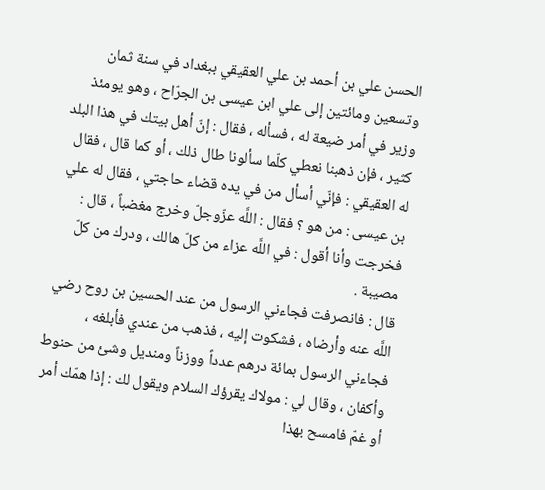الحسن علي بن أحمد بن علي العقيقي ببغداد في سنة ثمان وتسعين ومائتين إلى علي ابن عيسى بن الجرّاح ، وهو يومئذ وزير في أمر ضيعة له ، فسأله ، فقال : إنّ أهل بيتك في هذا البلد كثير ، فإن ذهبنا نعطي كلّما سألونا طال ذلك ، أو كما قال ، فقال له العقيقي : فإنّي أسأل من في يده قضاء حاجتي ، فقال له علي بن عيسى : من هو ؟ فقال : اللَّه عزّوجلّ وخرج مغضباً ، قال : فخرجت وأنا أقول : في اللَّه عزاء من كلّ هالك ، ودرك من كلّ مصيبة .
قال : فانصرفت فجاءني الرسول من عند الحسين بن روح رضي اللَّه عنه وأرضاه ، فشكوت إليه ، فذهب من عندي فأبلغه ، فجاءني الرسول بمائة درهم عدداً ووزناً ومنديل وشئ من حنوط وأكفان ، وقال لي : مولاك يقرؤك السلام ويقول لك : إذا همّك أمر أو غمّ فامسح بهذا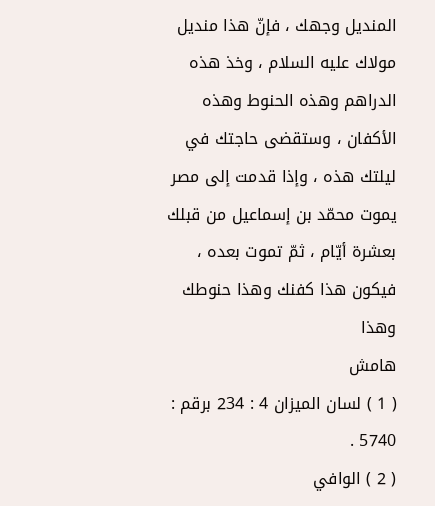المنديل وجهك ، فإنّ هذا منديل مولاك عليه السلام ، وخذ هذه الدراهم وهذه الحنوط وهذه الأكفان ، وستقضى حاجتك في ليلتك هذه ، وإذا قدمت إلى مصر يموت محمّد بن إسماعيل من قبلك بعشرة أيّام ، ثمّ تموت بعده ، فيكون هذا كفنك وهذا حنوطك وهذا
هامش
( 1 ) لسان الميزان 4 : 234 برقم : 5740 .
( 2 ) الوافي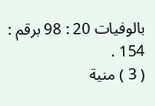بالوفيات 20 : 98 برقم : 154 .
( 3 ) منية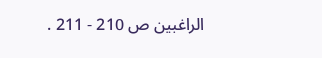الراغبين ص 210 - 211 .